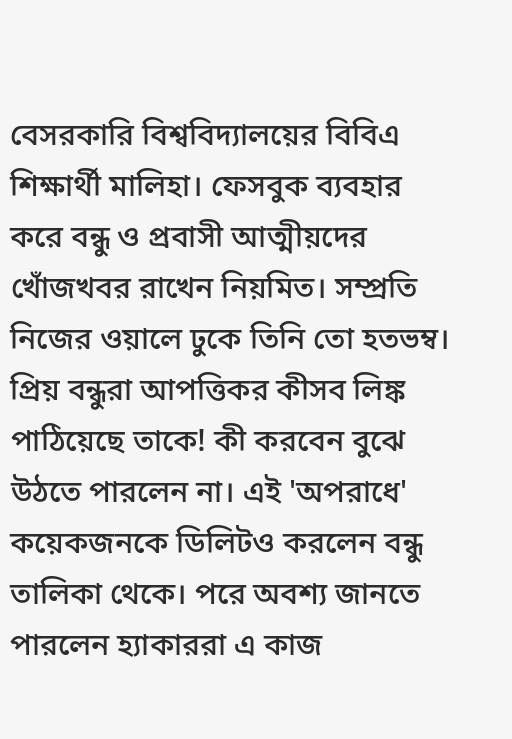বেসরকারি বিশ্ববিদ্যালয়ের বিবিএ শিক্ষার্থী মালিহা। ফেসবুক ব্যবহার করে বন্ধু ও প্রবাসী আত্মীয়দের খোঁজখবর রাখেন নিয়মিত। সম্প্রতি নিজের ওয়ালে ঢুকে তিনি তো হতভম্ব। প্রিয় বন্ধুরা আপত্তিকর কীসব লিঙ্ক পাঠিয়েছে তাকে! কী করবেন বুঝে উঠতে পারলেন না। এই 'অপরাধে' কয়েকজনকে ডিলিটও করলেন বন্ধু তালিকা থেকে। পরে অবশ্য জানতে পারলেন হ্যাকাররা এ কাজ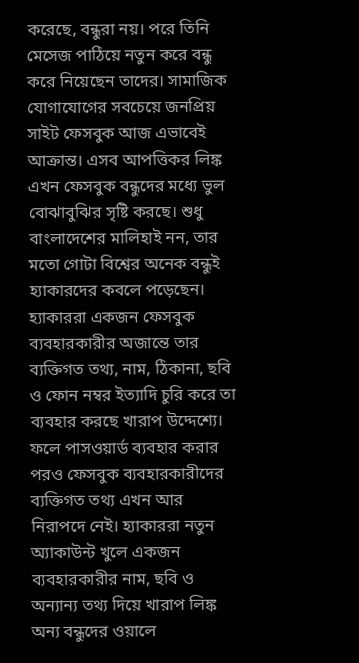করেছে, বন্ধুরা নয়। পরে তিনি মেসেজ পাঠিয়ে নতুন করে বন্ধু করে নিয়েছেন তাদের। সামাজিক যোগাযোগের সবচেয়ে জনপ্রিয় সাইট ফেসবুক আজ এভাবেই আক্রান্ত। এসব আপত্তিকর লিঙ্ক এখন ফেসবুক বন্ধুদের মধ্যে ভুল বোঝাবুঝির সৃষ্টি করছে। শুধু বাংলাদেশের মালিহাই নন, তার মতো গোটা বিশ্বের অনেক বন্ধুই হ্যাকারদের কবলে পড়েছেন। হ্যাকাররা একজন ফেসবুক ব্যবহারকারীর অজান্তে তার ব্যক্তিগত তথ্য, নাম, ঠিকানা, ছবি ও ফোন নম্বর ইত্যাদি চুরি করে তা ব্যবহার করছে খারাপ উদ্দেশ্যে। ফলে পাসওয়ার্ড ব্যবহার করার পরও ফেসবুক ব্যবহারকারীদের ব্যক্তিগত তথ্য এখন আর নিরাপদে নেই। হ্যাকাররা নতুন অ্যাকাউন্ট খুলে একজন ব্যবহারকারীর নাম, ছবি ও অন্যান্য তথ্য দিয়ে খারাপ লিঙ্ক অন্য বন্ধুদের ওয়ালে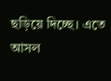ছড়িয়ে দিচ্ছে। এতে আসল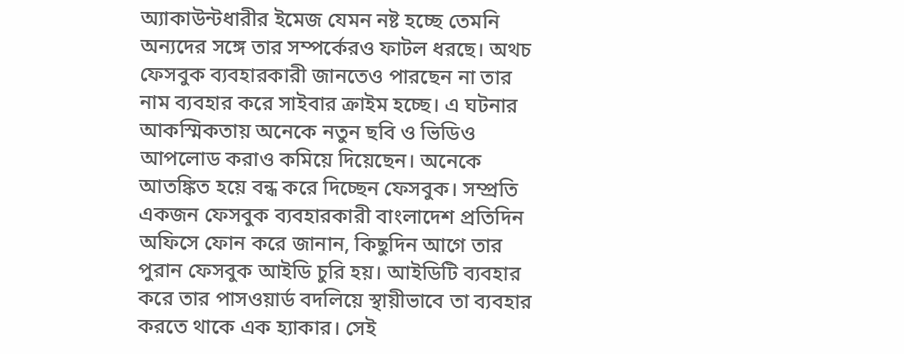অ্যাকাউন্টধারীর ইমেজ যেমন নষ্ট হচ্ছে তেমনি অন্যদের সঙ্গে তার সম্পর্কেরও ফাটল ধরছে। অথচ ফেসবুক ব্যবহারকারী জানতেও পারছেন না তার নাম ব্যবহার করে সাইবার ক্রাইম হচ্ছে। এ ঘটনার আকস্মিকতায় অনেকে নতুন ছবি ও ভিডিও আপলোড করাও কমিয়ে দিয়েছেন। অনেকে আতঙ্কিত হয়ে বন্ধ করে দিচ্ছেন ফেসবুক। সম্প্রতি একজন ফেসবুক ব্যবহারকারী বাংলাদেশ প্রতিদিন অফিসে ফোন করে জানান, কিছুদিন আগে তার পুরান ফেসবুক আইডি চুরি হয়। আইডিটি ব্যবহার করে তার পাসওয়ার্ড বদলিয়ে স্থায়ীভাবে তা ব্যবহার করতে থাকে এক হ্যাকার। সেই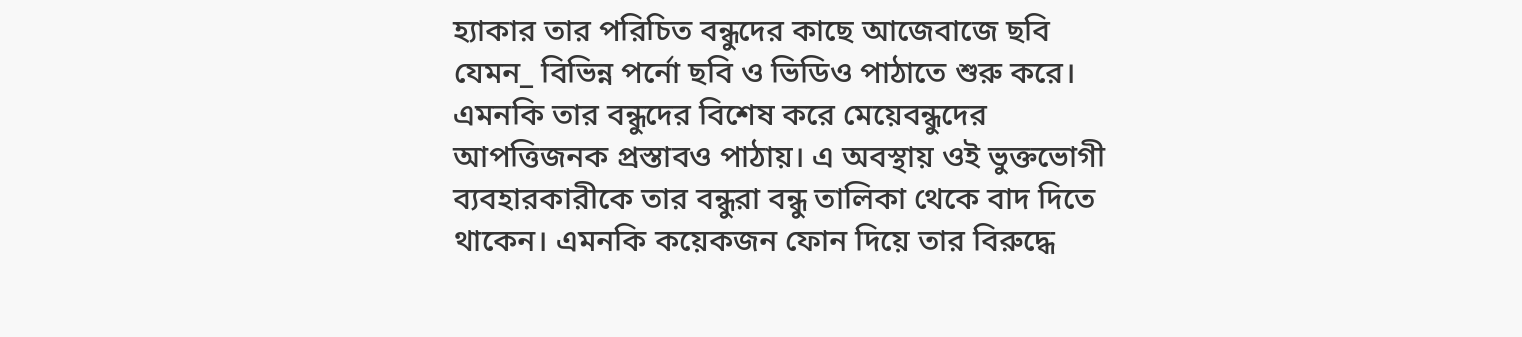হ্যাকার তার পরিচিত বন্ধুদের কাছে আজেবাজে ছবি যেমন_ বিভিন্ন পর্নো ছবি ও ভিডিও পাঠাতে শুরু করে। এমনকি তার বন্ধুদের বিশেষ করে মেয়েবন্ধুদের আপত্তিজনক প্রস্তাবও পাঠায়। এ অবস্থায় ওই ভুক্তভোগী ব্যবহারকারীকে তার বন্ধুরা বন্ধু তালিকা থেকে বাদ দিতে থাকেন। এমনকি কয়েকজন ফোন দিয়ে তার বিরুদ্ধে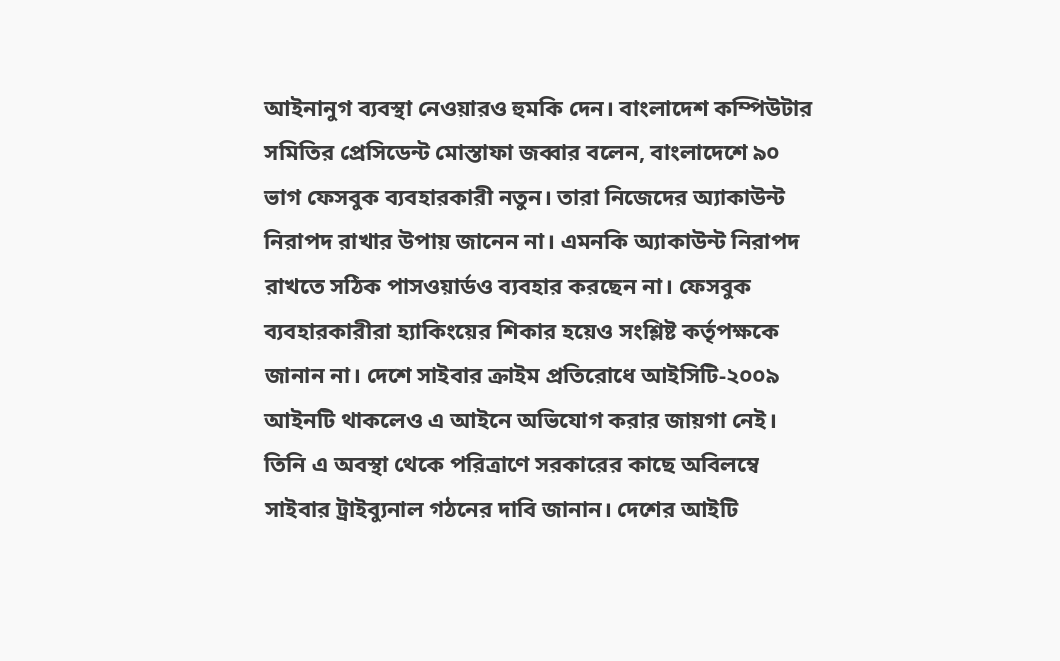আইনানুগ ব্যবস্থা নেওয়ারও হুমকি দেন। বাংলাদেশ কম্পিউটার সমিতির প্রেসিডেন্ট মোস্তাফা জব্বার বলেন, বাংলাদেশে ৯০ ভাগ ফেসবুক ব্যবহারকারী নতুন। তারা নিজেদের অ্যাকাউন্ট নিরাপদ রাখার উপায় জানেন না। এমনকি অ্যাকাউন্ট নিরাপদ রাখতে সঠিক পাসওয়ার্ডও ব্যবহার করছেন না। ফেসবুক ব্যবহারকারীরা হ্যাকিংয়ের শিকার হয়েও সংশ্লিষ্ট কর্তৃপক্ষকে জানান না। দেশে সাইবার ক্রাইম প্রতিরোধে আইসিটি-২০০৯ আইনটি থাকলেও এ আইনে অভিযোগ করার জায়গা নেই। তিনি এ অবস্থা থেকে পরিত্রাণে সরকারের কাছে অবিলম্বে সাইবার ট্রাইব্যুনাল গঠনের দাবি জানান। দেশের আইটি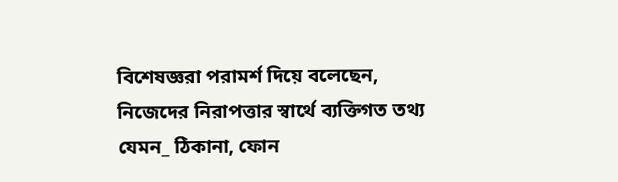বিশেষজ্ঞরা পরামর্শ দিয়ে বলেছেন, নিজেদের নিরাপত্তার স্বার্থে ব্যক্তিগত তথ্য যেমন_ ঠিকানা, ফোন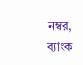নম্বর, ব্যাংক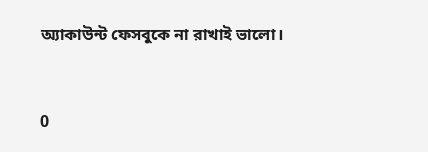অ্যাকাউন্ট ফেসবুকে না রাখাই ভালো।


0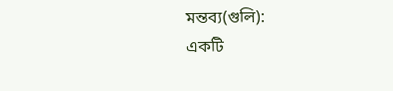মন্তব্য(গুলি):
একটি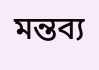মন্তব্য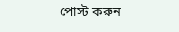পোস্ট করুন